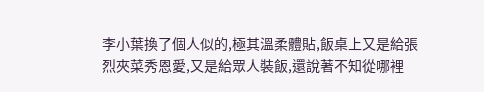李小葉換了個人似的,極其溫柔體貼,飯桌上又是給張烈夾菜秀恩愛,又是給眾人裝飯,還說著不知從哪裡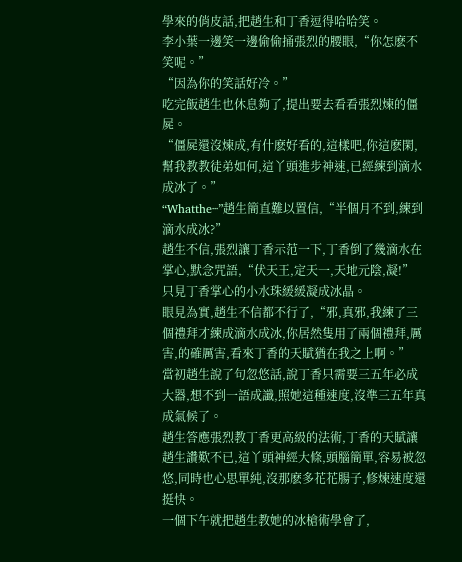學來的俏皮話,把趙生和丁香逗得哈哈笑。
李小葉一邊笑一邊偷偷捅張烈的腰眼,“你怎麽不笑呢。”
“因為你的笑話好冷。”
吃完飯趙生也休息夠了,提出要去看看張烈煉的僵屍。
“僵屍還沒煉成,有什麽好看的,這樣吧,你這麽閑,幫我教教徒弟如何,這丫頭進步神速,已經練到滴水成冰了。”
“Whatthe···”趙生簡直難以置信,“半個月不到,練到滴水成冰?”
趙生不信,張烈讓丁香示范一下,丁香倒了幾滴水在掌心,默念咒語,“伏天王,定天一,天地元陰,凝!”
只見丁香掌心的小水珠緩緩凝成冰晶。
眼見為實,趙生不信都不行了,“邪,真邪,我練了三個禮拜才練成滴水成冰,你居然隻用了兩個禮拜,厲害,的確厲害,看來丁香的天賦猶在我之上啊。”
當初趙生說了句忽悠話,說丁香只需要三五年必成大器,想不到一語成讖,照她這種速度,沒準三五年真成氣候了。
趙生答應張烈教丁香更高級的法術,丁香的天賦讓趙生讚歎不已,這丫頭神經大條,頭腦簡單,容易被忽悠,同時也心思單純,沒那麽多花花腸子,修煉速度還挺快。
一個下午就把趙生教她的冰槍術學會了,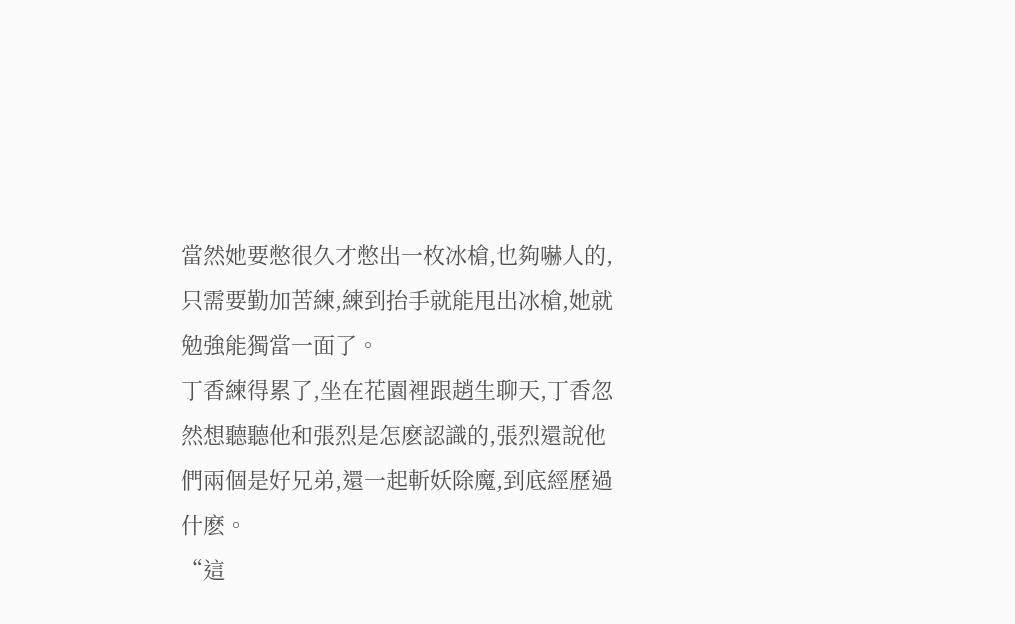當然她要憋很久才憋出一枚冰槍,也夠嚇人的,只需要勤加苦練,練到抬手就能甩出冰槍,她就勉強能獨當一面了。
丁香練得累了,坐在花園裡跟趙生聊天,丁香忽然想聽聽他和張烈是怎麽認識的,張烈還說他們兩個是好兄弟,還一起斬妖除魔,到底經歷過什麽。
“這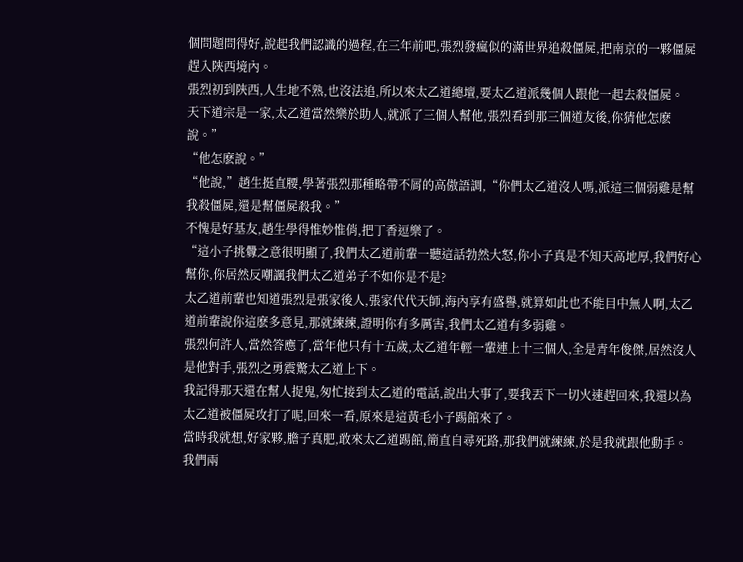個問題問得好,說起我們認識的過程,在三年前吧,張烈發瘋似的滿世界追殺僵屍,把南京的一夥僵屍趕入陝西境內。
張烈初到陝西,人生地不熟,也沒法追,所以來太乙道總壇,要太乙道派幾個人跟他一起去殺僵屍。
天下道宗是一家,太乙道當然樂於助人,就派了三個人幫他,張烈看到那三個道友後,你猜他怎麽說。”
“他怎麽說。”
“他說,”趙生挺直腰,學著張烈那種略帶不屑的高傲語調,“你們太乙道沒人嗎,派這三個弱雞是幫我殺僵屍,還是幫僵屍殺我。”
不愧是好基友,趙生學得惟妙惟俏,把丁香逗樂了。
“這小子挑釁之意很明顯了,我們太乙道前輩一聽這話勃然大怒,你小子真是不知天高地厚,我們好心幫你,你居然反嘲諷我們太乙道弟子不如你是不是?
太乙道前輩也知道張烈是張家後人,張家代代天師,海內享有盛譽,就算如此也不能目中無人啊,太乙道前輩說你這麽多意見,那就練練,證明你有多厲害,我們太乙道有多弱雞。
張烈何許人,當然答應了,當年他只有十五歲,太乙道年輕一輩連上十三個人,全是青年俊傑,居然沒人是他對手,張烈之勇震驚太乙道上下。
我記得那天還在幫人捉鬼,匆忙接到太乙道的電話,說出大事了,要我丟下一切火速趕回來,我還以為太乙道被僵屍攻打了呢,回來一看,原來是這黃毛小子踢館來了。
當時我就想,好家夥,膽子真肥,敢來太乙道踢館,簡直自尋死路,那我們就練練,於是我就跟他動手。
我們兩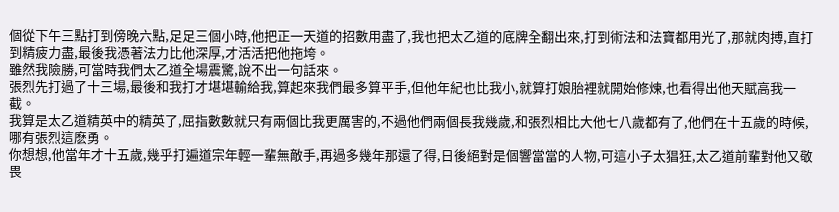個從下午三點打到傍晚六點,足足三個小時,他把正一天道的招數用盡了,我也把太乙道的底牌全翻出來,打到術法和法寶都用光了,那就肉搏,直打到精疲力盡,最後我憑著法力比他深厚,才活活把他拖垮。
雖然我險勝,可當時我們太乙道全場震驚,說不出一句話來。
張烈先打過了十三場,最後和我打才堪堪輸給我,算起來我們最多算平手,但他年紀也比我小,就算打娘胎裡就開始修煉,也看得出他天賦高我一截。
我算是太乙道精英中的精英了,屈指數數就只有兩個比我更厲害的,不過他們兩個長我幾歲,和張烈相比大他七八歲都有了,他們在十五歲的時候,哪有張烈這麽勇。
你想想,他當年才十五歲,幾乎打遍道宗年輕一輩無敵手,再過多幾年那還了得,日後絕對是個響當當的人物,可這小子太猖狂,太乙道前輩對他又敬畏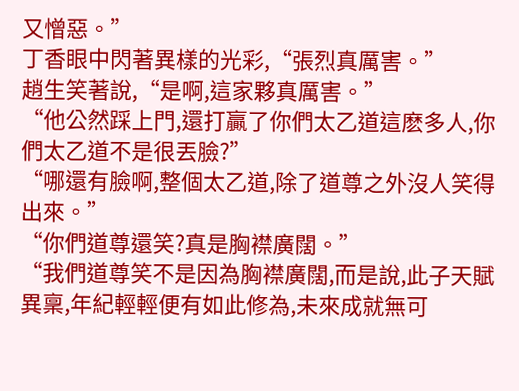又憎惡。”
丁香眼中閃著異樣的光彩,“張烈真厲害。”
趙生笑著說,“是啊,這家夥真厲害。”
“他公然踩上門,還打贏了你們太乙道這麽多人,你們太乙道不是很丟臉?”
“哪還有臉啊,整個太乙道,除了道尊之外沒人笑得出來。”
“你們道尊還笑?真是胸襟廣闊。”
“我們道尊笑不是因為胸襟廣闊,而是說,此子天賦異稟,年紀輕輕便有如此修為,未來成就無可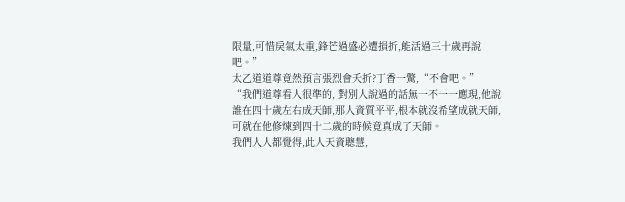限量,可惜戾氣太重,鋒芒過盛必遭損折,能活過三十歲再說吧。”
太乙道道尊竟然預言張烈會夭折?丁香一驚,“不會吧。”
“我們道尊看人很準的, 對別人說過的話無一不一一應現,他說誰在四十歲左右成天師,那人資質平平,根本就沒希望成就天師,可就在他修煉到四十二歲的時候竟真成了天師。
我們人人都覺得,此人天資聰慧,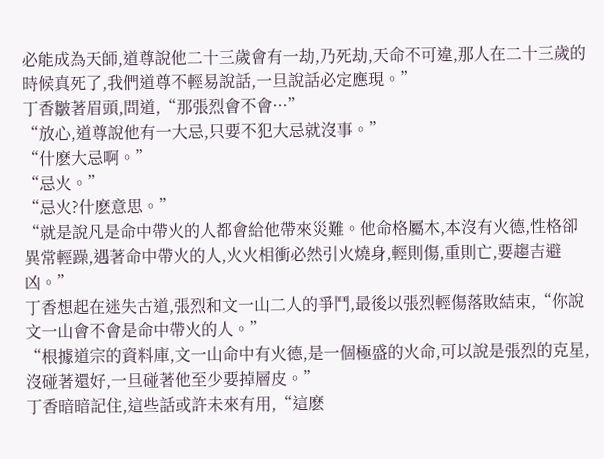必能成為天師,道尊說他二十三歲會有一劫,乃死劫,天命不可違,那人在二十三歲的時候真死了,我們道尊不輕易說話,一旦說話必定應現。”
丁香皺著眉頭,問道,“那張烈會不會···”
“放心,道尊說他有一大忌,只要不犯大忌就沒事。”
“什麽大忌啊。”
“忌火。”
“忌火?什麽意思。”
“就是說凡是命中帶火的人都會給他帶來災難。他命格屬木,本沒有火德,性格卻異常輕躁,遇著命中帶火的人,火火相衝必然引火燒身,輕則傷,重則亡,要趨吉避凶。”
丁香想起在迷失古道,張烈和文一山二人的爭鬥,最後以張烈輕傷落敗結束,“你說文一山會不會是命中帶火的人。”
“根據道宗的資料庫,文一山命中有火德,是一個極盛的火命,可以說是張烈的克星,沒碰著還好,一旦碰著他至少要掉層皮。”
丁香暗暗記住,這些話或許未來有用,“這麽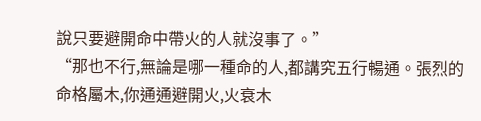說只要避開命中帶火的人就沒事了。”
“那也不行,無論是哪一種命的人,都講究五行暢通。張烈的命格屬木,你通通避開火,火衰木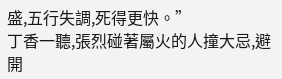盛,五行失調,死得更快。”
丁香一聽,張烈碰著屬火的人撞大忌,避開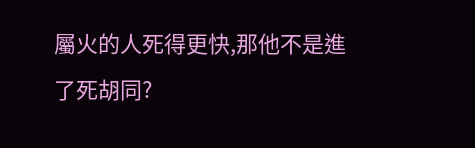屬火的人死得更快,那他不是進了死胡同?